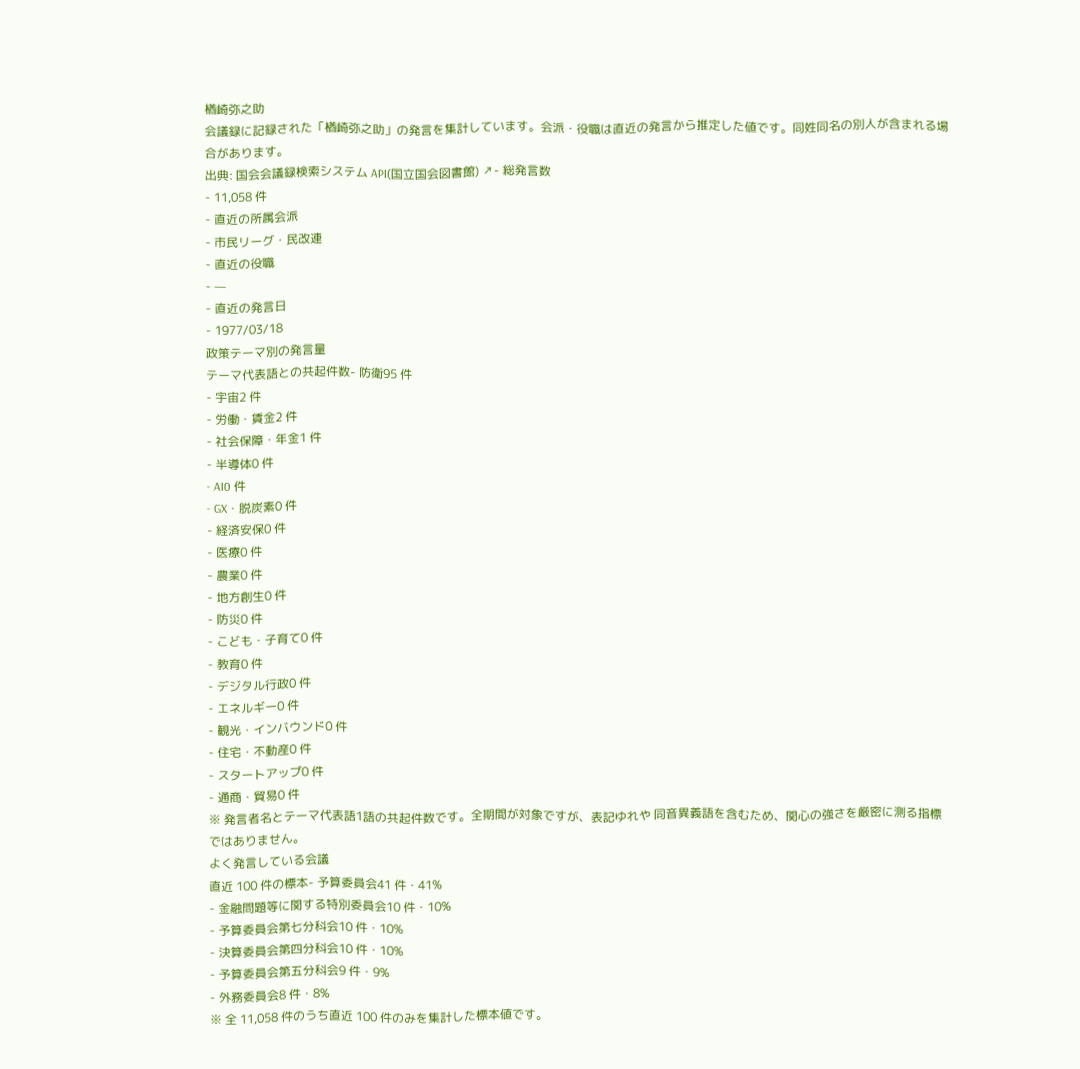楢崎弥之助
会議録に記録された「楢崎弥之助」の発言を集計しています。会派・役職は直近の発言から推定した値です。同姓同名の別人が含まれる場合があります。
出典: 国会会議録検索システム API(国立国会図書館) ↗- 総発言数
- 11,058 件
- 直近の所属会派
- 市民リーグ・民改連
- 直近の役職
- —
- 直近の発言日
- 1977/03/18
政策テーマ別の発言量
テーマ代表語との共起件数- 防衛95 件
- 宇宙2 件
- 労働・賃金2 件
- 社会保障・年金1 件
- 半導体0 件
- AI0 件
- GX・脱炭素0 件
- 経済安保0 件
- 医療0 件
- 農業0 件
- 地方創生0 件
- 防災0 件
- こども・子育て0 件
- 教育0 件
- デジタル行政0 件
- エネルギー0 件
- 観光・インバウンド0 件
- 住宅・不動産0 件
- スタートアップ0 件
- 通商・貿易0 件
※ 発言者名とテーマ代表語1語の共起件数です。全期間が対象ですが、表記ゆれや 同音異義語を含むため、関心の強さを厳密に測る指標ではありません。
よく発言している会議
直近 100 件の標本- 予算委員会41 件・41%
- 金融問題等に関する特別委員会10 件・10%
- 予算委員会第七分科会10 件・10%
- 決算委員会第四分科会10 件・10%
- 予算委員会第五分科会9 件・9%
- 外務委員会8 件・8%
※ 全 11,058 件のうち直近 100 件のみを集計した標本値です。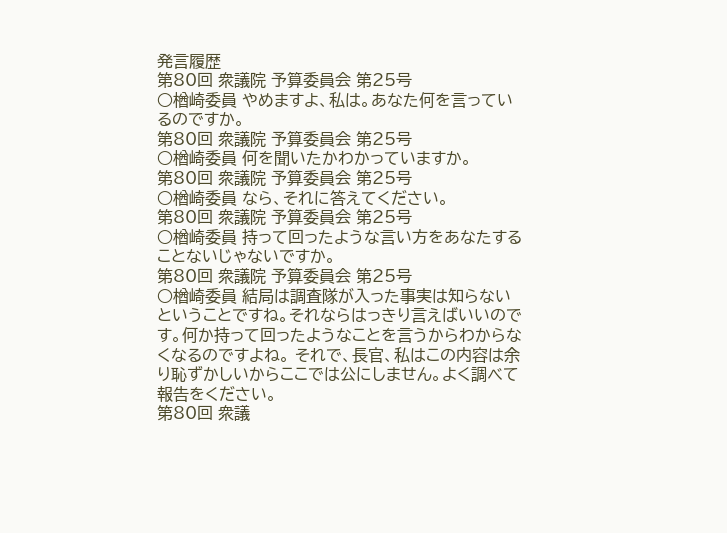発言履歴
第80回 衆議院 予算委員会 第25号
○楢崎委員 やめますよ、私は。あなた何を言っているのですか。
第80回 衆議院 予算委員会 第25号
○楢崎委員 何を聞いたかわかっていますか。
第80回 衆議院 予算委員会 第25号
○楢崎委員 なら、それに答えてください。
第80回 衆議院 予算委員会 第25号
○楢崎委員 持って回ったような言い方をあなたすることないじゃないですか。
第80回 衆議院 予算委員会 第25号
○楢崎委員 結局は調査隊が入った事実は知らないということですね。それならはっきり言えばいいのです。何か持って回ったようなことを言うからわからなくなるのですよね。 それで、長官、私はこの内容は余り恥ずかしいからここでは公にしません。よく調べて報告をください。
第80回 衆議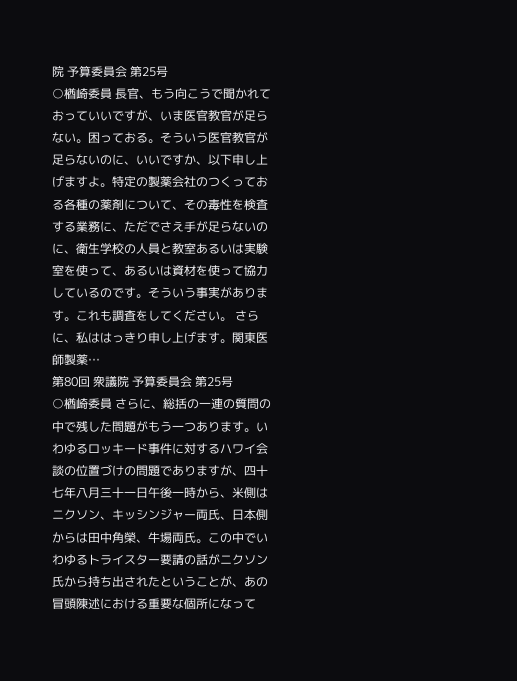院 予算委員会 第25号
○楢崎委員 長官、もう向こうで聞かれておっていいですが、いま医官教官が足らない。困っておる。そういう医官教官が足らないのに、いいですか、以下申し上げますよ。特定の製薬会社のつくっておる各種の薬剤について、その毒性を検査する業務に、ただでさえ手が足らないのに、衛生学校の人員と教室あるいは実験室を使って、あるいは資材を使って協力しているのです。そういう事実があります。これも調査をしてください。 さらに、私ははっきり申し上げます。関東医師製薬…
第80回 衆議院 予算委員会 第25号
○楢崎委員 さらに、総括の一連の質問の中で残した問題がもう一つあります。いわゆるロッキード事件に対するハワイ会談の位置づけの問題でありますが、四十七年八月三十一日午後一時から、米側はニクソン、キッシンジャー両氏、日本側からは田中角榮、牛場両氏。この中でいわゆるトライスター要請の話がニクソン氏から持ち出されたということが、あの冒頭陳述における重要な個所になって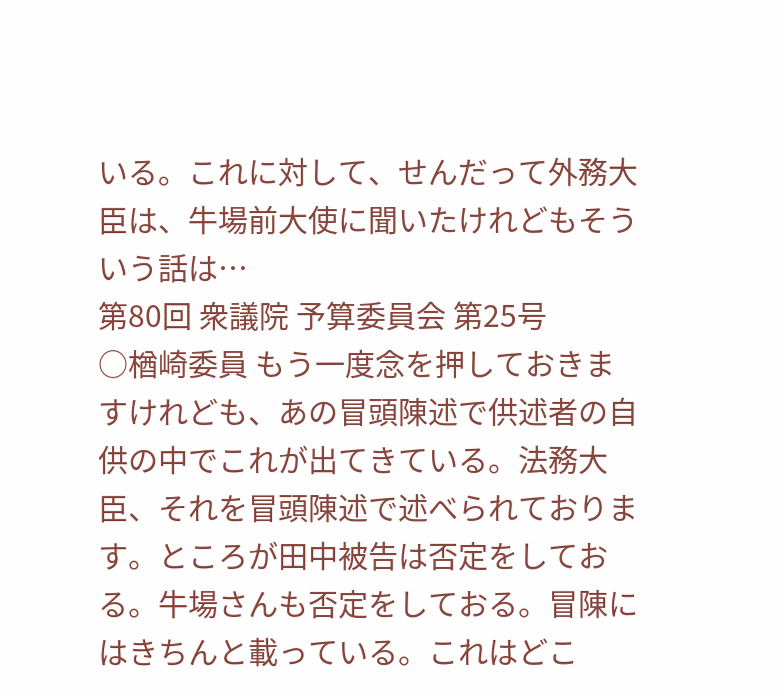いる。これに対して、せんだって外務大臣は、牛場前大使に聞いたけれどもそういう話は…
第80回 衆議院 予算委員会 第25号
○楢崎委員 もう一度念を押しておきますけれども、あの冒頭陳述で供述者の自供の中でこれが出てきている。法務大臣、それを冒頭陳述で述べられております。ところが田中被告は否定をしておる。牛場さんも否定をしておる。冒陳にはきちんと載っている。これはどこ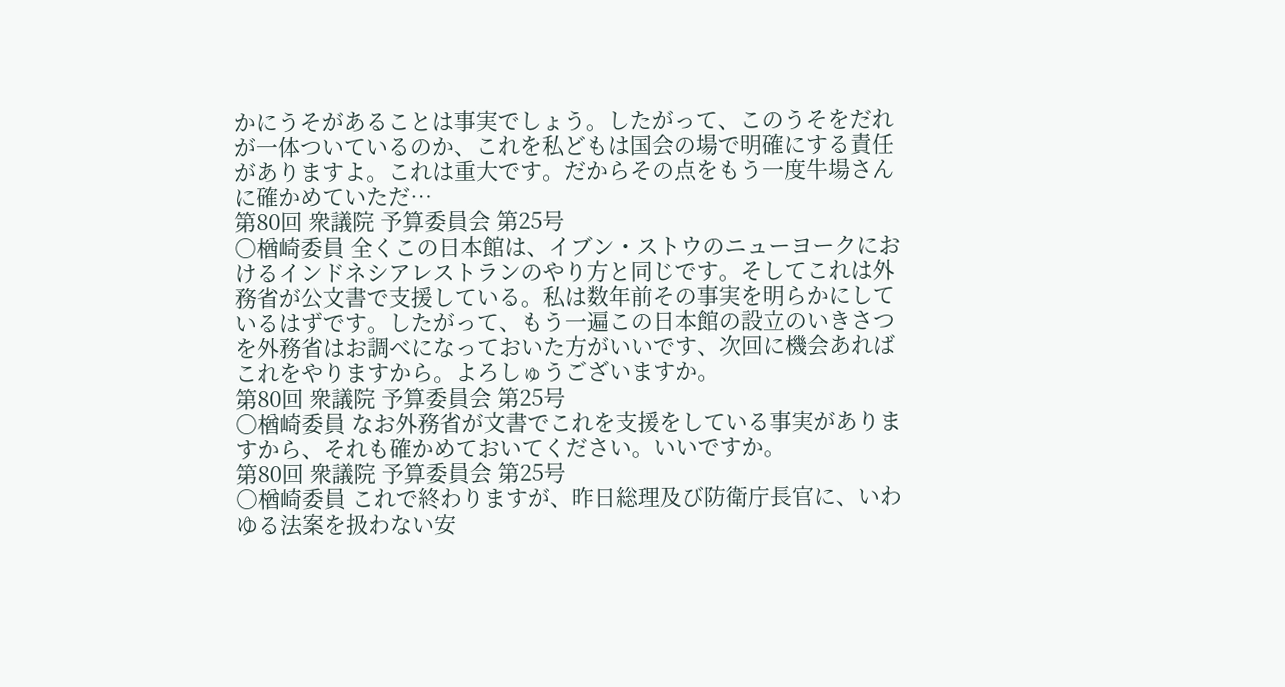かにうそがあることは事実でしょう。したがって、このうそをだれが一体ついているのか、これを私どもは国会の場で明確にする責任がありますよ。これは重大です。だからその点をもう一度牛場さんに確かめていただ…
第80回 衆議院 予算委員会 第25号
○楢崎委員 全くこの日本館は、イブン・ストウのニューヨークにおけるインドネシアレストランのやり方と同じです。そしてこれは外務省が公文書で支援している。私は数年前その事実を明らかにしているはずです。したがって、もう一遍この日本館の設立のいきさつを外務省はお調べになっておいた方がいいです、次回に機会あればこれをやりますから。よろしゅうございますか。
第80回 衆議院 予算委員会 第25号
○楢崎委員 なお外務省が文書でこれを支援をしている事実がありますから、それも確かめておいてください。いいですか。
第80回 衆議院 予算委員会 第25号
○楢崎委員 これで終わりますが、昨日総理及び防衛庁長官に、いわゆる法案を扱わない安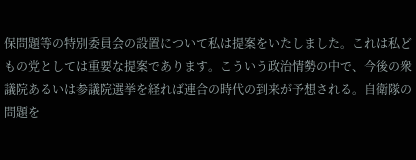保問題等の特別委員会の設置について私は提案をいたしました。これは私どもの党としては重要な提案であります。こういう政治情勢の中で、今後の衆議院あるいは参議院選挙を経れば連合の時代の到来が予想される。自衛隊の問題を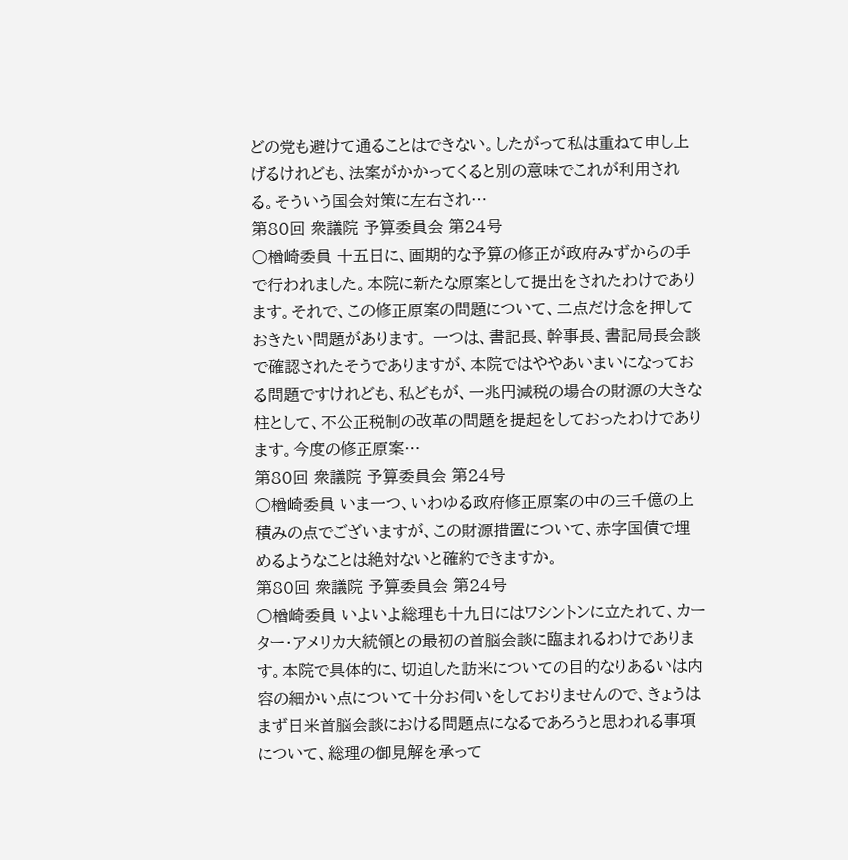どの党も避けて通ることはできない。したがって私は重ねて申し上げるけれども、法案がかかってくると別の意味でこれが利用される。そういう国会対策に左右され…
第80回 衆議院 予算委員会 第24号
○楢崎委員 十五日に、画期的な予算の修正が政府みずからの手で行われました。本院に新たな原案として提出をされたわけであります。それで、この修正原案の問題について、二点だけ念を押しておきたい問題があります。 一つは、書記長、幹事長、書記局長会談で確認されたそうでありますが、本院ではややあいまいになっておる問題ですけれども、私どもが、一兆円減税の場合の財源の大きな柱として、不公正税制の改革の問題を提起をしておったわけであります。今度の修正原案…
第80回 衆議院 予算委員会 第24号
○楢崎委員 いま一つ、いわゆる政府修正原案の中の三千億の上積みの点でございますが、この財源措置について、赤字国債で埋めるようなことは絶対ないと確約できますか。
第80回 衆議院 予算委員会 第24号
○楢崎委員 いよいよ総理も十九日にはワシントンに立たれて、カーター・アメリカ大統領との最初の首脳会談に臨まれるわけであります。本院で具体的に、切迫した訪米についての目的なりあるいは内容の細かい点について十分お伺いをしておりませんので、きょうはまず日米首脳会談における問題点になるであろうと思われる事項について、総理の御見解を承って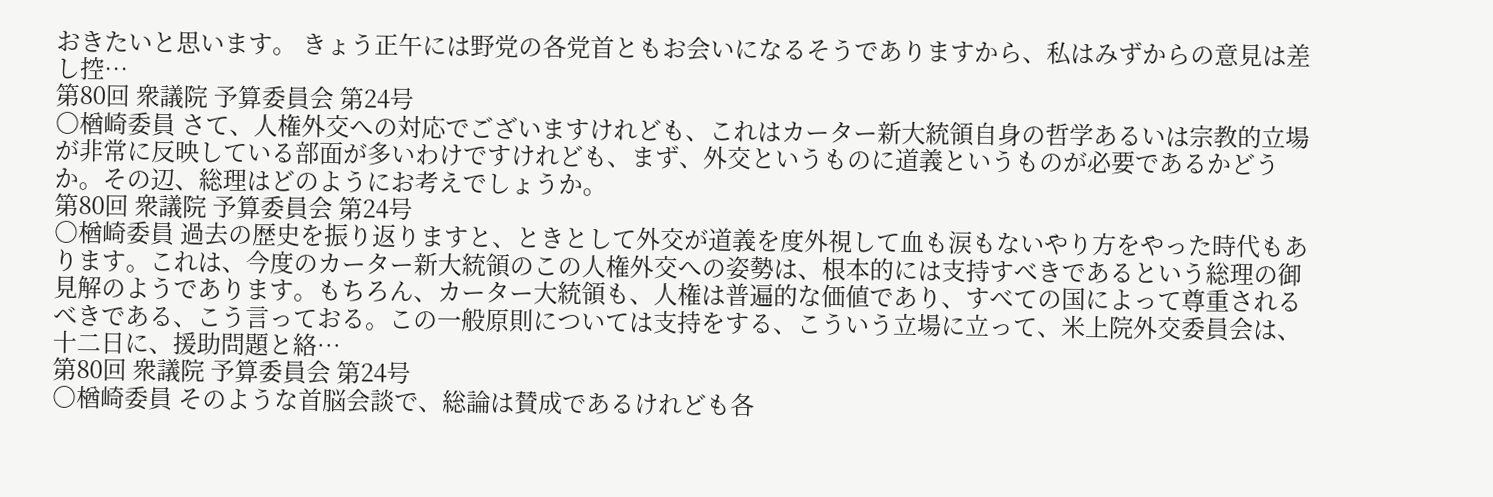おきたいと思います。 きょう正午には野党の各党首ともお会いになるそうでありますから、私はみずからの意見は差し控…
第80回 衆議院 予算委員会 第24号
○楢崎委員 さて、人権外交への対応でございますけれども、これはカーター新大統領自身の哲学あるいは宗教的立場が非常に反映している部面が多いわけですけれども、まず、外交というものに道義というものが必要であるかどうか。その辺、総理はどのようにお考えでしょうか。
第80回 衆議院 予算委員会 第24号
○楢崎委員 過去の歴史を振り返りますと、ときとして外交が道義を度外視して血も涙もないやり方をやった時代もあります。これは、今度のカーター新大統領のこの人権外交への姿勢は、根本的には支持すべきであるという総理の御見解のようであります。もちろん、カーター大統領も、人権は普遍的な価値であり、すべての国によって尊重されるべきである、こう言っておる。この一般原則については支持をする、こういう立場に立って、米上院外交委員会は、十二日に、援助問題と絡…
第80回 衆議院 予算委員会 第24号
○楢崎委員 そのような首脳会談で、総論は賛成であるけれども各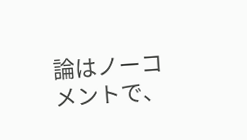論はノーコメントで、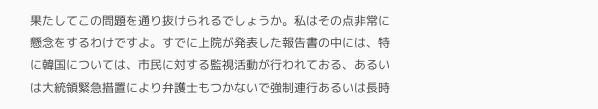果たしてこの問題を通り抜けられるでしょうか。私はその点非常に懸念をするわけですよ。すでに上院が発表した報告書の中には、特に韓国については、市民に対する監視活動が行われておる、あるいは大統領緊急措置により弁護士もつかないで強制連行あるいは長時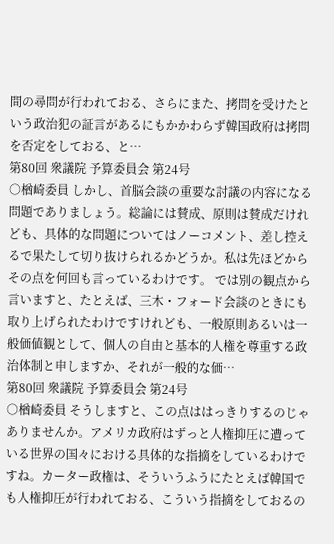間の尋問が行われておる、さらにまた、拷問を受けたという政治犯の証言があるにもかかわらず韓国政府は拷問を否定をしておる、と…
第80回 衆議院 予算委員会 第24号
○楢崎委員 しかし、首脳会談の重要な討議の内容になる問題でありましょう。総論には賛成、原則は賛成だけれども、具体的な問題についてはノーコメント、差し控えるで果たして切り抜けられるかどうか。私は先ほどからその点を何回も言っているわけです。 では別の観点から言いますと、たとえば、三木・フォード会談のときにも取り上げられたわけですけれども、一般原則あるいは一般価値観として、個人の自由と基本的人権を尊重する政治体制と申しますか、それが一般的な価…
第80回 衆議院 予算委員会 第24号
○楢崎委員 そうしますと、この点ははっきりするのじゃありませんか。アメリカ政府はずっと人権抑圧に遭っている世界の国々における具体的な指摘をしているわけですね。カーター政権は、そういうふうにたとえば韓国でも人権抑圧が行われておる、こういう指摘をしておるの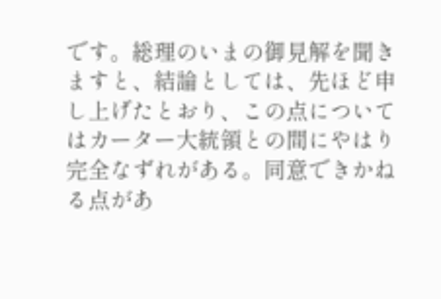です。総理のいまの御見解を聞きますと、結論としては、先ほど申し上げたとおり、この点についてはカーター大統領との間にやはり完全なずれがある。同意できかねる点があ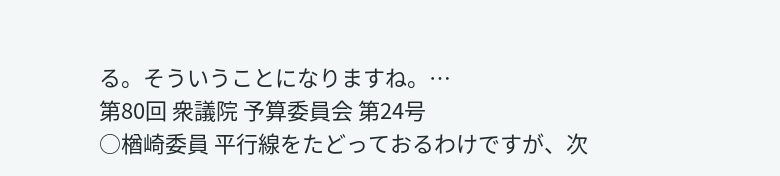る。そういうことになりますね。…
第80回 衆議院 予算委員会 第24号
○楢崎委員 平行線をたどっておるわけですが、次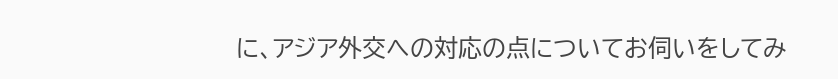に、アジア外交への対応の点についてお伺いをしてみ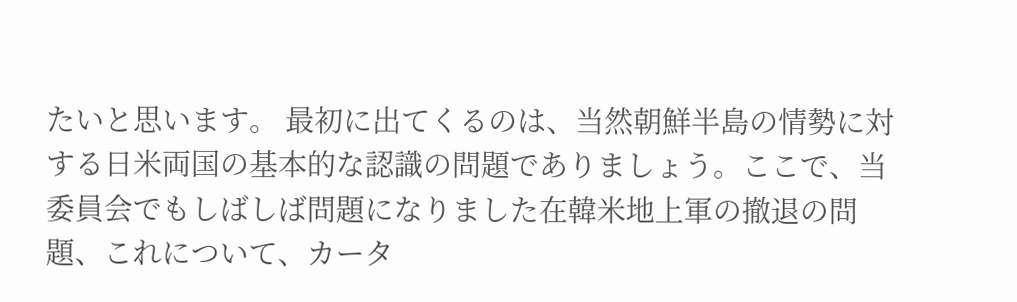たいと思います。 最初に出てくるのは、当然朝鮮半島の情勢に対する日米両国の基本的な認識の問題でありましょう。ここで、当委員会でもしばしば問題になりました在韓米地上軍の撤退の問題、これについて、カータ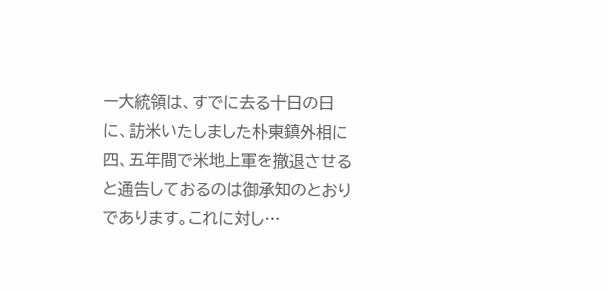ー大統領は、すでに去る十日の日に、訪米いたしました朴東鎮外相に四、五年間で米地上軍を撤退させると通告しておるのは御承知のとおりであります。これに対し…